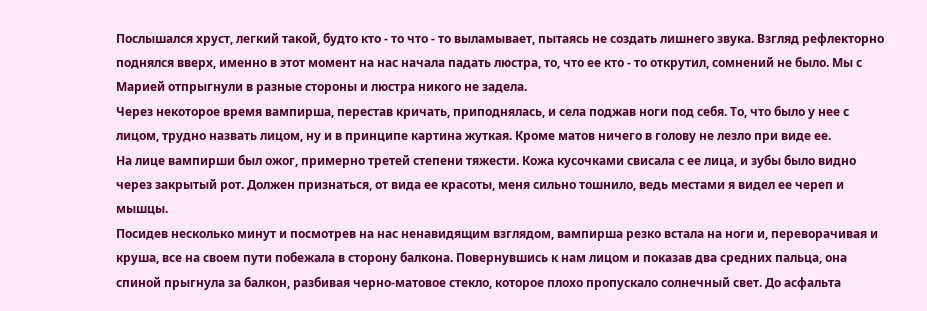Послышался хруст, легкий такой, будто кто - то что - то выламывает, пытаясь не создать лишнего звука. Взгляд рефлекторно поднялся вверх, именно в этот момент на нас начала падать люстра, то, что ее кто - то открутил, сомнений не было. Мы с Марией отпрыгнули в разные стороны и люстра никого не задела.
Через некоторое время вампирша, перестав кричать, приподнялась, и села поджав ноги под себя. То, что было у нее с лицом, трудно назвать лицом, ну и в принципе картина жуткая. Кроме матов ничего в голову не лезло при виде ее.
На лице вампирши был ожог, примерно третей степени тяжести. Кожа кусочками свисала с ее лица, и зубы было видно через закрытый рот. Должен признаться, от вида ее красоты, меня сильно тошнило, ведь местами я видел ее череп и мышцы.
Посидев несколько минут и посмотрев на нас ненавидящим взглядом, вампирша резко встала на ноги и, переворачивая и круша, все на своем пути побежала в сторону балкона. Повернувшись к нам лицом и показав два средних пальца, она спиной прыгнула за балкон, разбивая черно-матовое стекло, которое плохо пропускало солнечный свет. До асфальта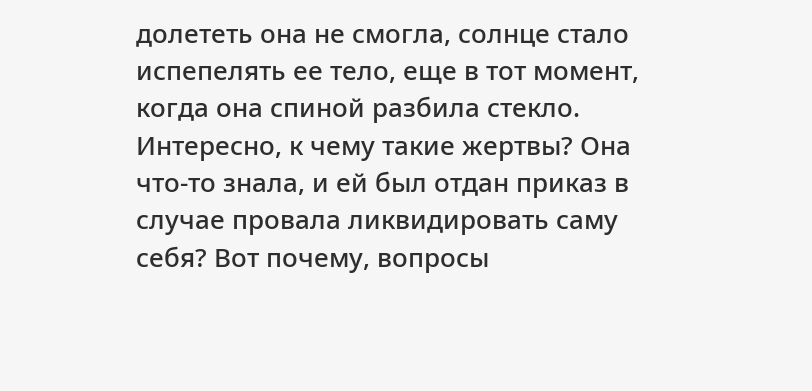долететь она не смогла, солнце стало испепелять ее тело, еще в тот момент, когда она спиной разбила стекло.
Интересно, к чему такие жертвы? Она что-то знала, и ей был отдан приказ в случае провала ликвидировать саму себя? Вот почему, вопросы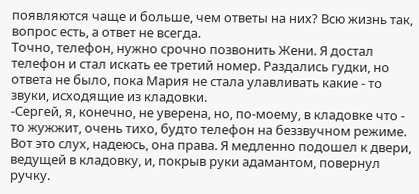появляются чаще и больше, чем ответы на них? Всю жизнь так, вопрос есть, а ответ не всегда.
Точно, телефон, нужно срочно позвонить Жени. Я достал телефон и стал искать ее третий номер. Раздались гудки, но ответа не было, пока Мария не стала улавливать какие - то звуки, исходящие из кладовки.
-Сергей, я, конечно, не уверена, но, по-моему, в кладовке что - то жужжит, очень тихо, будто телефон на беззвучном режиме.
Вот это слух, надеюсь, она права. Я медленно подошел к двери, ведущей в кладовку, и, покрыв руки адамантом, повернул ручку.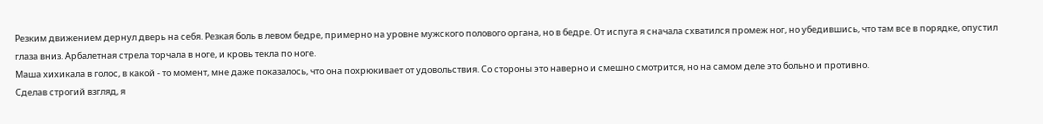Резким движением дернул дверь на себя. Резкая боль в левом бедре, примерно на уровне мужского полового органа, но в бедре. От испуга я сначала схватился промеж ног, но убедившись, что там все в порядке, опустил глаза вниз. Арбалетная стрела торчала в ноге, и кровь текла по ноге.
Маша хихикала в голос, в какой - то момент, мне даже показалось, что она похрюкивает от удовольствия. Со стороны это наверно и смешно смотрится, но на самом деле это больно и противно.
Сделав строгий взгляд, я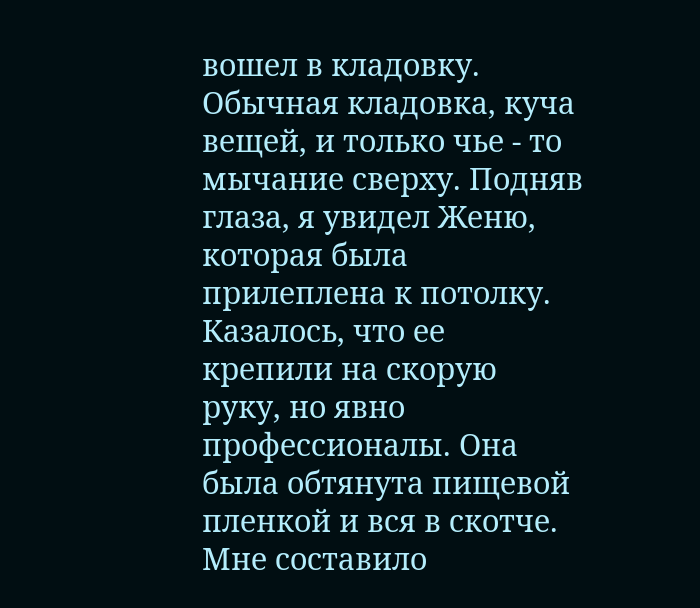вошел в кладовку. Обычная кладовка, куча вещей, и только чье - то мычание сверху. Подняв глаза, я увидел Женю, которая была прилеплена к потолку. Казалось, что ее крепили на скорую руку, но явно профессионалы. Она была обтянута пищевой пленкой и вся в скотче.
Мне составило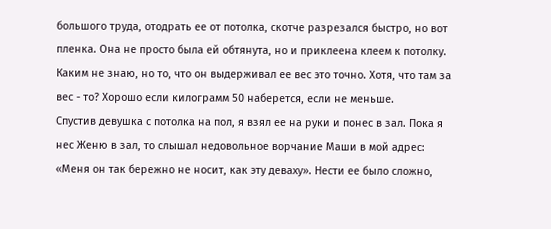большого труда, отодрать ее от потолка, скотче разрезался быстро, но вот пленка. Она не просто была ей обтянута, но и приклеена клеем к потолку. Каким не знаю, но то, что он выдерживал ее вес это точно. Хотя, что там за вес - то? Хорошо если килограмм 50 наберется, если не меньше.
Спустив девушка с потолка на пол, я взял ее на руки и понес в зал. Пока я нес Женю в зал, то слышал недовольное ворчание Маши в мой адрес: «Меня он так бережно не носит, как эту деваху». Нести ее было сложно,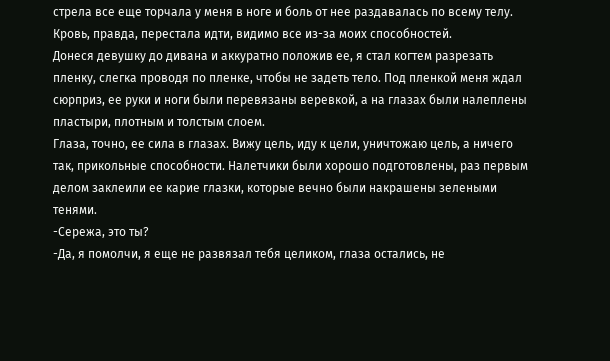стрела все еще торчала у меня в ноге и боль от нее раздавалась по всему телу. Кровь, правда, перестала идти, видимо все из-за моих способностей.
Донеся девушку до дивана и аккуратно положив ее, я стал когтем разрезать пленку, слегка проводя по пленке, чтобы не задеть тело. Под пленкой меня ждал сюрприз, ее руки и ноги были перевязаны веревкой, а на глазах были налеплены пластыри, плотным и толстым слоем.
Глаза, точно, ее сила в глазах. Вижу цель, иду к цели, уничтожаю цель, а ничего так, прикольные способности. Налетчики были хорошо подготовлены, раз первым делом заклеили ее карие глазки, которые вечно были накрашены зелеными тенями.
-Сережа, это ты?
-Да, я помолчи, я еще не развязал тебя целиком, глаза остались, не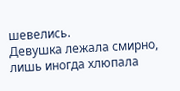шевелись.
Девушка лежала смирно, лишь иногда хлюпала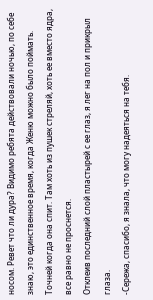носом. Ревет что ли дура? Видимо ребята действовали ночью, по себе знаю, это единственное время, когда Женю можно было поймать. Точней когда она спит. Там хоть из пушек стреляй, хоть ее вместо ядра, все равно не проснется.
Отклеив последний слой пластырей с ее глаз, я лег на пол и прикрыл глаза.
-Сережа, спасибо, я знала, что могу надеяться на тебя.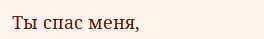Ты спас меня,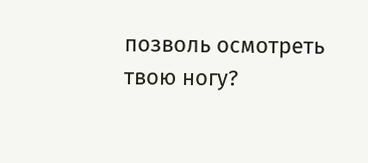позволь осмотреть твою ногу?